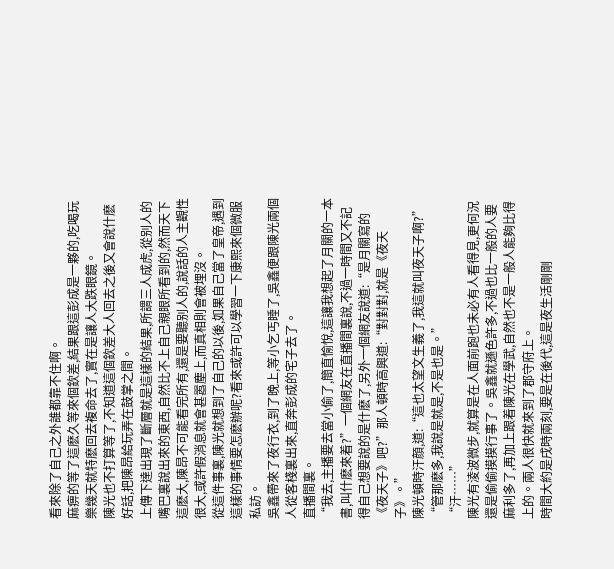看來除了自己之外誰都靠不住啊。
麻痹的等了這麽久等來個欽差,結果跟這彭成是一夥的,吃喝玩樂幾天就特麽回去複命去了,實在是讓人大跌眼鏡。
陳光也不打算等了,不知道這個欽差大人回去之後又會說什麽好話,把陳昂給玩弄在鼓掌之間。
上傳下達出現了斷層就是這樣的結果,所謂三人成虎,從别人的嘴巴裏說出來的東西,自然比不上自己親眼所看到的,然而天下這麽大,陳昂不可能看完所有,還是要聽别人的,說話的人主觀性很大,或許假消息就會甚嚣塵上,而真相則會被埋沒。
從這件事裏,陳光就想到了自己的以後,如果自己當了皇帝,遇到這樣的事情要怎麽辦呢?看來或許可以學習一下康熙來個微服私訪。
吳鑫帶來了夜行衣,到了晚上,等小乞丐睡了,吳鑫便跟陳光兩個人從客棧裏出來,直奔彭成的宅子去了。
直播間裏。
“我去,主播要去當小偷了,簡直愉悅,這讓我想起了月關的一本書,叫什麽來着?”一個網友在直播間裏說,不過一時間又不記得自己想要說的是什麽了,另外一個網友說道:“是月關寫的《夜天子》吧?”那人頓時高興道:“對對對,就是《夜天子》。”
陳光頓時汗顔,道:“這也太望文生義了,我這就叫夜天子啊?”
“管那麽多,我說是就是,不是也是。”
“汗……”
陳光有淩波微步,就算是在人面前跑也未必有人看得見,更何況還是偷偷摸摸行事了。吳鑫就遜色許多,不過也比一般的人要麻利多了,再加上跟着陳光在學武,自然也不是一般人能夠比得上的。兩人很快就來到了郡守府上。
時間大約是戌時兩刻,要是在後代,這是夜生活剛剛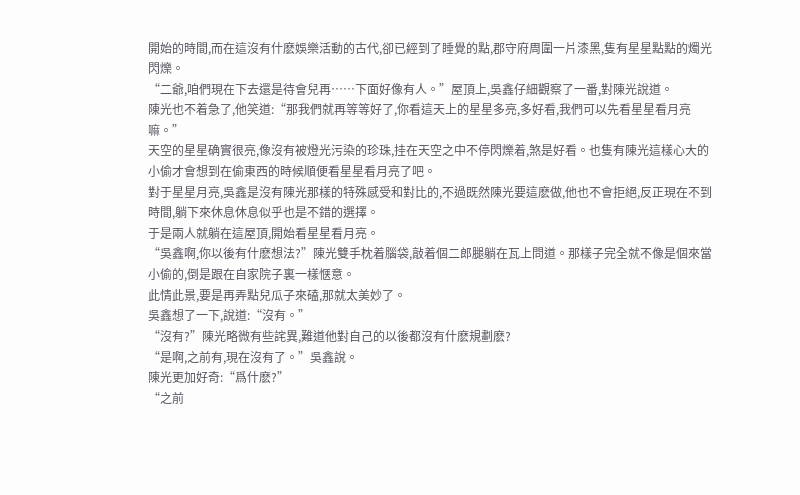開始的時間,而在這沒有什麽娛樂活動的古代,卻已經到了睡覺的點,郡守府周圍一片漆黑,隻有星星點點的燭光閃爍。
“二爺,咱們現在下去還是待會兒再……下面好像有人。”屋頂上,吳鑫仔細觀察了一番,對陳光說道。
陳光也不着急了,他笑道:“那我們就再等等好了,你看這天上的星星多亮,多好看,我們可以先看星星看月亮嘛。”
天空的星星确實很亮,像沒有被燈光污染的珍珠,挂在天空之中不停閃爍着,煞是好看。也隻有陳光這樣心大的小偷才會想到在偷東西的時候順便看星星看月亮了吧。
對于星星月亮,吳鑫是沒有陳光那樣的特殊感受和對比的,不過既然陳光要這麽做,他也不會拒絕,反正現在不到時間,躺下來休息休息似乎也是不錯的選擇。
于是兩人就躺在這屋頂,開始看星星看月亮。
“吳鑫啊,你以後有什麽想法?”陳光雙手枕着腦袋,敲着個二郎腿躺在瓦上問道。那樣子完全就不像是個來當小偷的,倒是跟在自家院子裏一樣惬意。
此情此景,要是再弄點兒瓜子來磕,那就太美妙了。
吳鑫想了一下,說道:“沒有。”
“沒有?”陳光略微有些詫異,難道他對自己的以後都沒有什麽規劃麽?
“是啊,之前有,現在沒有了。”吳鑫說。
陳光更加好奇:“爲什麽?”
“之前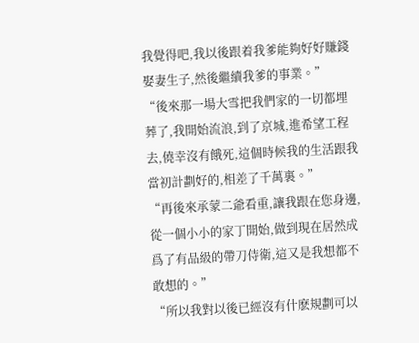我覺得吧,我以後跟着我爹能夠好好賺錢娶妻生子,然後繼續我爹的事業。”
“後來那一場大雪把我們家的一切都埋葬了,我開始流浪,到了京城,進希望工程去,僥幸沒有餓死,這個時候我的生活跟我當初計劃好的,相差了千萬裏。”
“再後來承蒙二爺看重,讓我跟在您身邊,從一個小小的家丁開始,做到現在居然成爲了有品級的帶刀侍衛,這又是我想都不敢想的。”
“所以我對以後已經沒有什麽規劃可以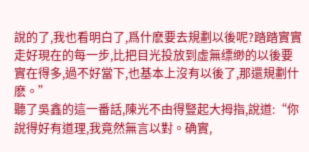說的了,我也看明白了,爲什麽要去規劃以後呢?踏踏實實走好現在的每一步,比把目光投放到虛無缥缈的以後要實在得多,過不好當下,也基本上沒有以後了,那還規劃什麽。”
聽了吳鑫的這一番話,陳光不由得豎起大拇指,說道:“你說得好有道理,我竟然無言以對。确實,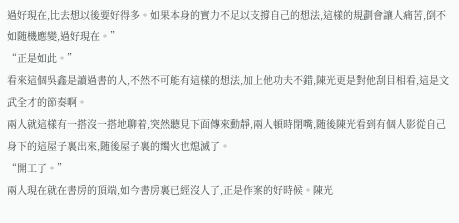過好現在,比去想以後要好得多。如果本身的實力不足以支撐自己的想法,這樣的規劃會讓人痛苦,倒不如随機應變,過好現在。”
“正是如此。”
看來這個吳鑫是讀過書的人,不然不可能有這樣的想法,加上他功夫不錯,陳光更是對他刮目相看,這是文武全才的節奏啊。
兩人就這樣有一搭沒一搭地聊着,突然聽見下面傳來動靜,兩人頓時閉嘴,随後陳光看到有個人影從自己身下的這屋子裏出來,随後屋子裏的燭火也熄滅了。
“開工了。”
兩人現在就在書房的頂端,如今書房裏已經沒人了,正是作案的好時候。陳光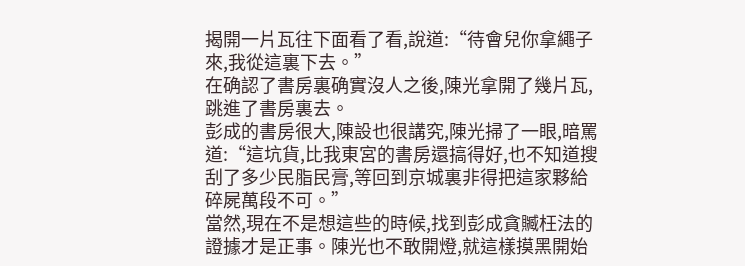揭開一片瓦往下面看了看,說道:“待會兒你拿繩子來,我從這裏下去。”
在确認了書房裏确實沒人之後,陳光拿開了幾片瓦,跳進了書房裏去。
彭成的書房很大,陳設也很講究,陳光掃了一眼,暗罵道:“這坑貨,比我東宮的書房還搞得好,也不知道搜刮了多少民脂民膏,等回到京城裏非得把這家夥給碎屍萬段不可。”
當然,現在不是想這些的時候,找到彭成貪贓枉法的證據才是正事。陳光也不敢開燈,就這樣摸黑開始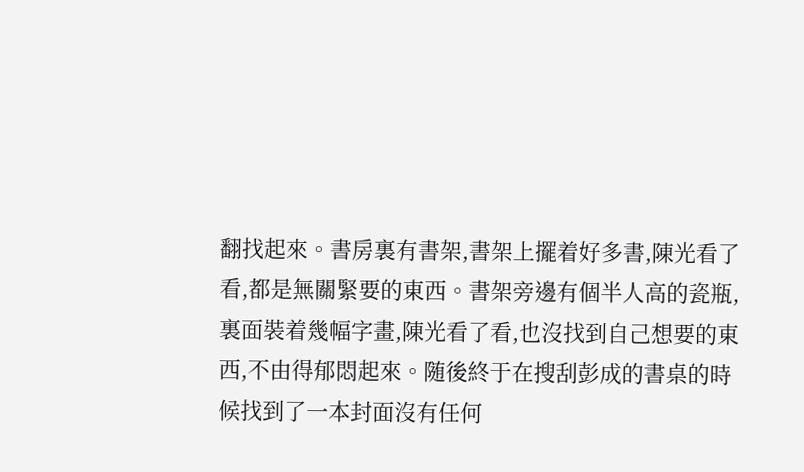翻找起來。書房裏有書架,書架上擺着好多書,陳光看了看,都是無關緊要的東西。書架旁邊有個半人高的瓷瓶,裏面裝着幾幅字畫,陳光看了看,也沒找到自己想要的東西,不由得郁悶起來。随後終于在搜刮彭成的書桌的時候找到了一本封面沒有任何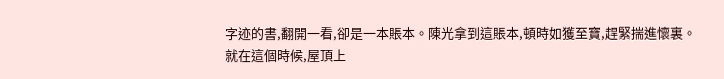字迹的書,翻開一看,卻是一本賬本。陳光拿到這賬本,頓時如獲至寶,趕緊揣進懷裏。
就在這個時候,屋頂上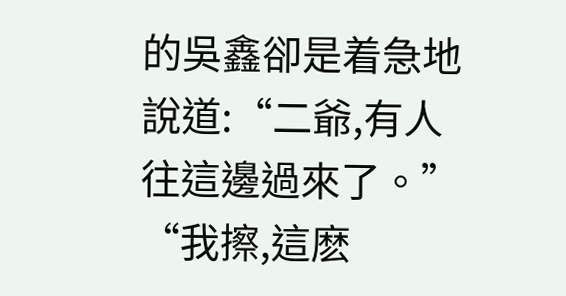的吳鑫卻是着急地說道:“二爺,有人往這邊過來了。”
“我擦,這麽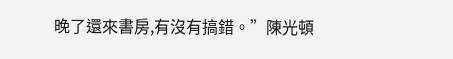晚了還來書房,有沒有搞錯。”陳光頓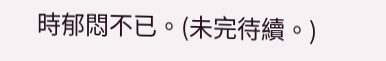時郁悶不已。(未完待續。)